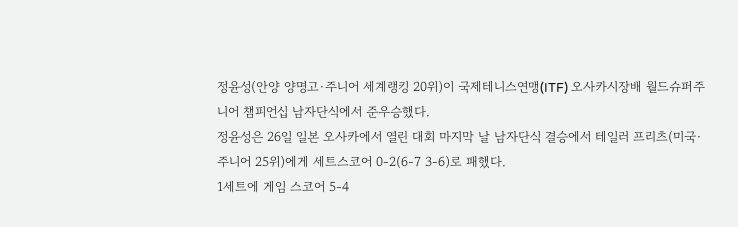정윤성(안양 양명고·주니어 세계랭킹 20위)이 국제테니스연맹(ITF) 오사카시장배 월드슈퍼주니어 챔피언십 남자단식에서 준우승했다.
정윤성은 26일 일본 오사카에서 열린 대회 마지막 날 남자단식 결승에서 테일러 프리츠(미국·주니어 25위)에게 세트스코어 0-2(6-7 3-6)로 패했다.
1세트에 게임 스코어 5-4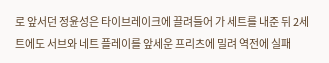로 앞서던 정윤성은 타이브레이크에 끌려들어 가 세트를 내준 뒤 2세트에도 서브와 네트 플레이를 앞세운 프리츠에 밀려 역전에 실패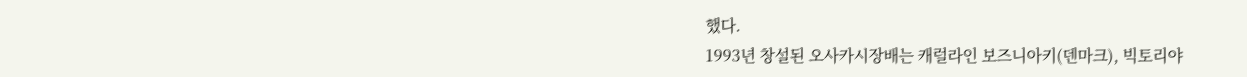했다.
1993년 창설된 오사카시장배는 캐럴라인 보즈니아키(덴마크), 빅토리야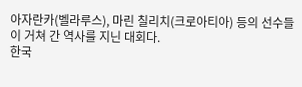아자란카(벨라루스), 마린 칠리치(크로아티아) 등의 선수들이 거쳐 간 역사를 지닌 대회다.
한국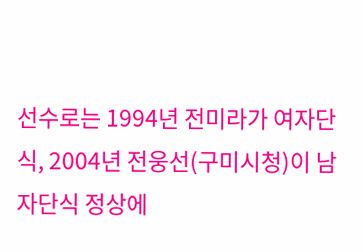선수로는 1994년 전미라가 여자단식, 2004년 전웅선(구미시청)이 남자단식 정상에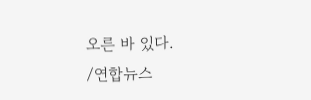오른 바 있다.
/연합뉴스